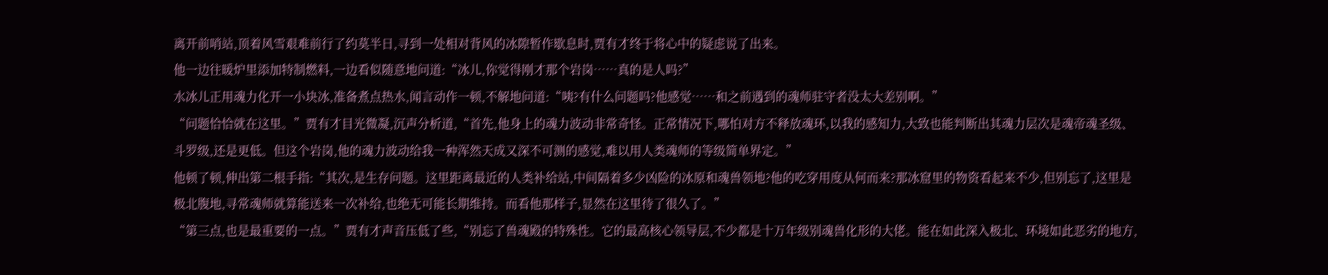离开前哨站,顶着风雪艰难前行了约莫半日,寻到一处相对背风的冰隙暂作歇息时,贾有才终于将心中的疑虑说了出来。
他一边往暖炉里添加特制燃料,一边看似随意地问道:“冰儿,你觉得刚才那个岩岗……真的是人吗?”
水冰儿正用魂力化开一小块冰,准备煮点热水,闻言动作一顿,不解地问道:“咦?有什么问题吗?他感觉……和之前遇到的魂师驻守者没太大差别啊。”
“问题恰恰就在这里。”贾有才目光微凝,沉声分析道,“首先,他身上的魂力波动非常奇怪。正常情况下,哪怕对方不释放魂环,以我的感知力,大致也能判断出其魂力层次是魂帝魂圣级、斗罗级,还是更低。但这个岩岗,他的魂力波动给我一种浑然天成又深不可测的感觉,难以用人类魂师的等级简单界定。”
他顿了顿,伸出第二根手指:“其次,是生存问题。这里距离最近的人类补给站,中间隔着多少凶险的冰原和魂兽领地?他的吃穿用度从何而来?那冰窟里的物资看起来不少,但别忘了,这里是极北腹地,寻常魂师就算能送来一次补给,也绝无可能长期维持。而看他那样子,显然在这里待了很久了。”
“第三点,也是最重要的一点。”贾有才声音压低了些,“别忘了兽魂殿的特殊性。它的最高核心领导层,不少都是十万年级别魂兽化形的大佬。能在如此深入极北、环境如此恶劣的地方,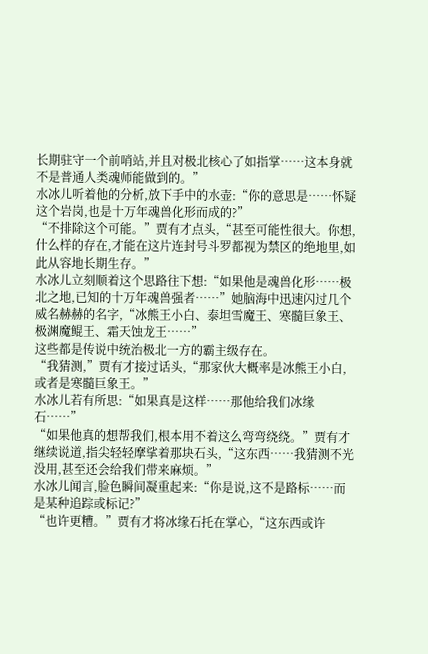长期驻守一个前哨站,并且对极北核心了如指掌……这本身就不是普通人类魂师能做到的。”
水冰儿听着他的分析,放下手中的水壶:“你的意思是……怀疑这个岩岗,也是十万年魂兽化形而成的?”
“不排除这个可能。”贾有才点头,“甚至可能性很大。你想,什么样的存在,才能在这片连封号斗罗都视为禁区的绝地里,如此从容地长期生存。”
水冰儿立刻顺着这个思路往下想:“如果他是魂兽化形……极北之地,已知的十万年魂兽强者……”她脑海中迅速闪过几个威名赫赫的名字,“冰熊王小白、泰坦雪魔王、寒髓巨象王、极渊魔鲲王、霜天蚀龙王……”
这些都是传说中统治极北一方的霸主级存在。
“我猜测,”贾有才接过话头,“那家伙大概率是冰熊王小白,或者是寒髓巨象王。”
水冰儿若有所思:“如果真是这样……那他给我们冰缘石……”
“如果他真的想帮我们,根本用不着这么弯弯绕绕。”贾有才继续说道,指尖轻轻摩挲着那块石头,“这东西……我猜测不光没用,甚至还会给我们带来麻烦。”
水冰儿闻言,脸色瞬间凝重起来:“你是说,这不是路标……而是某种追踪或标记?”
“也许更糟。”贾有才将冰缘石托在掌心,“这东西或许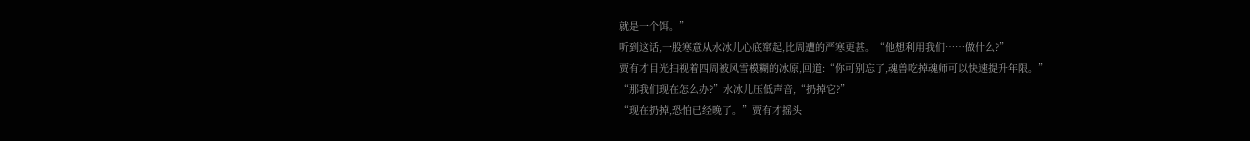就是一个饵。”
听到这话,一股寒意从水冰儿心底窜起,比周遭的严寒更甚。“他想利用我们……做什么?”
贾有才目光扫视着四周被风雪模糊的冰原,回道:“你可别忘了,魂兽吃掉魂师可以快速提升年限。”
“那我们现在怎么办?”水冰儿压低声音,“扔掉它?”
“现在扔掉,恐怕已经晚了。”贾有才摇头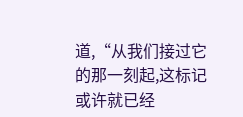道,“从我们接过它的那一刻起,这标记或许就已经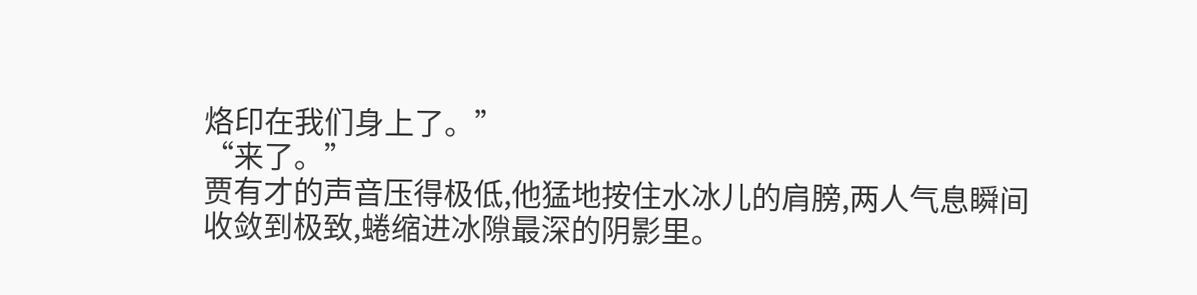烙印在我们身上了。”
“来了。”
贾有才的声音压得极低,他猛地按住水冰儿的肩膀,两人气息瞬间收敛到极致,蜷缩进冰隙最深的阴影里。